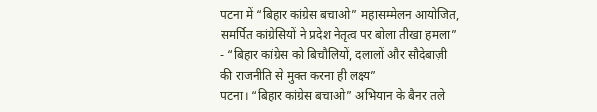पटना में “बिहार कांग्रेस बचाओ” महासम्मेलन आयोजित, समर्पित कांग्रेसियों ने प्रदेश नेतृत्व पर बोला तीखा हमला”
- “बिहार कांग्रेस को बिचौलियों, दलालों और सौदेबाज़ी की राजनीति से मुक्त करना ही लक्ष्य”
पटना। “बिहार कांग्रेस बचाओ” अभियान के बैनर तले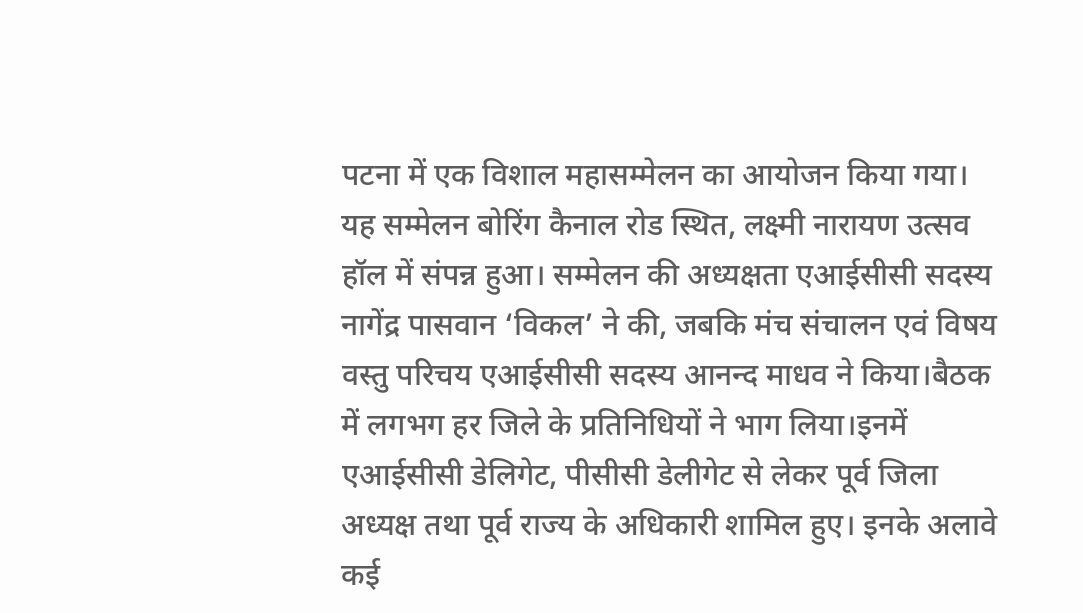पटना में एक विशाल महासम्मेलन का आयोजन किया गया। यह सम्मेलन बोरिंग कैनाल रोड स्थित, लक्ष्मी नारायण उत्सव हॉल में संपन्न हुआ। सम्मेलन की अध्यक्षता एआईसीसी सदस्य नागेंद्र पासवान ‘विकल’ ने की, जबकि मंच संचालन एवं विषय वस्तु परिचय एआईसीसी सदस्य आनन्द माधव ने किया।बैठक में लगभग हर जिले के प्रतिनिधियों ने भाग लिया।इनमें एआईसीसी डेलिगेट, पीसीसी डेलीगेट से लेकर पूर्व जिला अध्यक्ष तथा पूर्व राज्य के अधिकारी शामिल हुए। इनके अलावे कई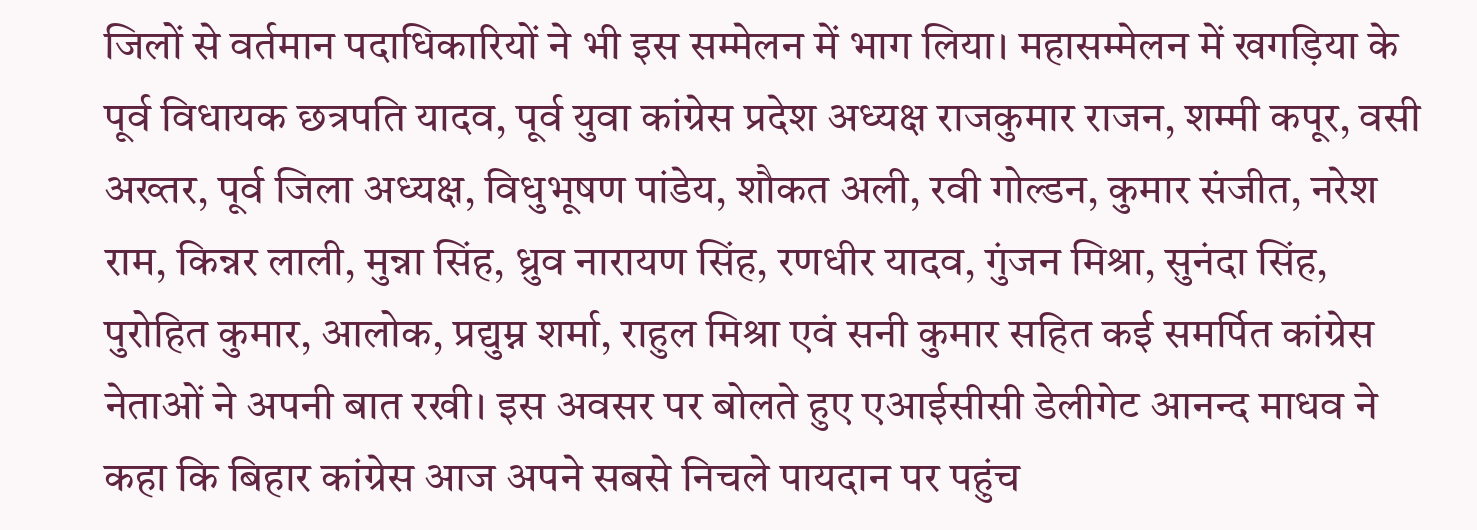जिलों से वर्तमान पदाधिकारियों ने भी इस सम्मेलन में भाग लिया। महासम्मेलन में खगड़िया के पूर्व विधायक छत्रपति यादव, पूर्व युवा कांग्रेस प्रदेश अध्यक्ष राजकुमार राजन, शम्मी कपूर, वसी अख्तर, पूर्व जिला अध्यक्ष, विधुभूषण पांडेय, शौकत अली, रवी गोल्डन, कुमार संजीत, नरेश राम, किन्नर लाली, मुन्ना सिंह, ध्रुव नारायण सिंह, रणधीर यादव, गुंजन मिश्रा, सुनंदा सिंह, पुरोहित कुमार, आलोक, प्रद्युम्न शर्मा, राहुल मिश्रा एवं सनी कुमार सहित कई समर्पित कांग्रेस नेताओं ने अपनी बात रखी। इस अवसर पर बोलते हुए एआईसीसी डेलीगेट आनन्द माधव ने कहा कि बिहार कांग्रेस आज अपने सबसे निचले पायदान पर पहुंच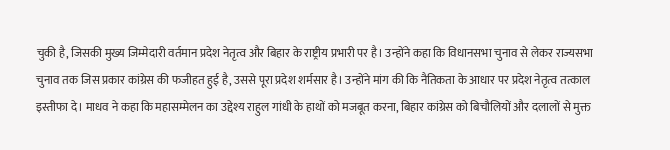चुकी है, जिसकी मुख्य जिम्मेदारी वर्तमान प्रदेश नेतृत्व और बिहार के राष्ट्रीय प्रभारी पर है। उन्होंने कहा कि विधानसभा चुनाव से लेकर राज्यसभा चुनाव तक जिस प्रकार कांग्रेस की फजीहत हुई है, उससे पूरा प्रदेश शर्मसार है। उन्होंने मांग की कि नैतिकता के आधार पर प्रदेश नेतृत्व तत्काल इस्तीफा दे। माधव ने कहा कि महासम्मेलन का उद्देश्य राहुल गांधी के हाथों को मजबूत करना, बिहार कांग्रेस को बिचौलियों और दलालों से मुक्त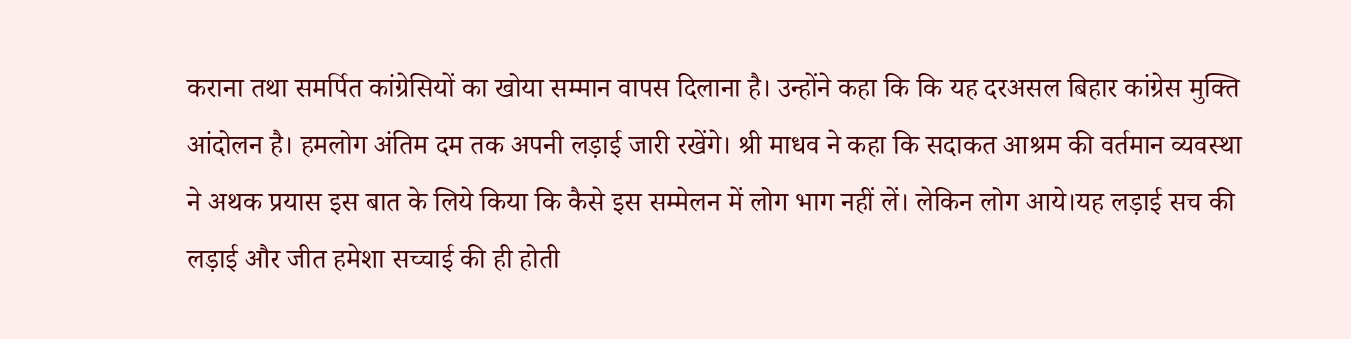कराना तथा समर्पित कांग्रेसियों का खोया सम्मान वापस दिलाना है। उन्होंने कहा कि कि यह दरअसल बिहार कांग्रेस मुक्ति आंदोलन है। हमलोग अंतिम दम तक अपनी लड़ाई जारी रखेंगे। श्री माधव ने कहा कि सदाकत आश्रम की वर्तमान व्यवस्था ने अथक प्रयास इस बात के लिये किया कि कैसे इस सम्मेलन में लोग भाग नहीं लें। लेकिन लोग आये।यह लड़ाई सच की लड़ाई और जीत हमेशा सच्चाई की ही होती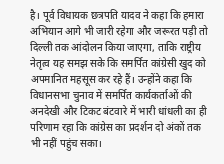है। पूर्व विधायक छत्रपति यादव ने कहा कि हमारा अभियान आगे भी जारी रहेगा और जरूरत पड़ी तो दिल्ली तक आंदोलन किया जाएगा, ताकि राष्ट्रीय नेतृत्व यह समझ सके कि समर्पित कांग्रेसी खुद को अपमानित महसूस कर रहे हैं। उन्होंने कहा कि विधानसभा चुनाव में समर्पित कार्यकर्ताओं की अनदेखी और टिकट बंटवारे में भारी धांधली का ही परिणाम रहा कि कांग्रेस का प्रदर्शन दो अंकों तक भी नहीं पहुंच सका।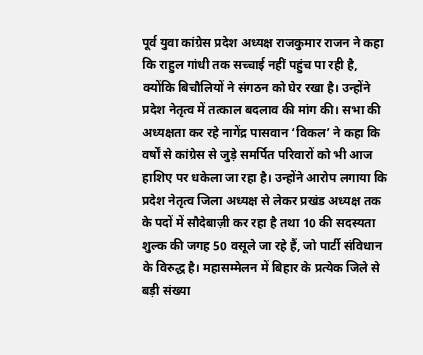पूर्व युवा कांग्रेस प्रदेश अध्यक्ष राजकुमार राजन ने कहा कि राहुल गांधी तक सच्चाई नहीं पहुंच पा रही है, क्योंकि बिचौलियों ने संगठन को घेर रखा है। उन्होंने प्रदेश नेतृत्व में तत्काल बदलाव की मांग की। सभा की अध्यक्षता कर रहे नागेंद्र पासवान ‘विकल’ ने कहा कि वर्षों से कांग्रेस से जुड़े समर्पित परिवारों को भी आज हाशिए पर धकेला जा रहा है। उन्होंने आरोप लगाया कि प्रदेश नेतृत्व जिला अध्यक्ष से लेकर प्रखंड अध्यक्ष तक के पदों में सौदेबाज़ी कर रहा है तथा 10 की सदस्यता शुल्क की जगह 50 वसूले जा रहे हैं, जो पार्टी संविधान के विरुद्ध है। महासम्मेलन में बिहार के प्रत्येक जिले से बड़ी संख्या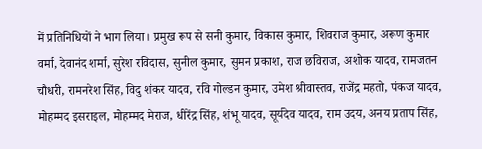में प्रतिनिधियों ने भाग लिया। प्रमुख रूप से सनी कुमार, विकास कुमार, शिवराज कुमार, अरूण कुमार वर्मा, देवानंद शर्मा, सुरेश रविदास, सुनील कुमार, सुमन प्रकाश, राज छविराज, अशोक यादव, रामजतन चौधरी, रामनरेश सिंह, विदु शंकर यादव, रवि गोल्डन कुमार, उमेश श्रीवास्तव, राजेंद्र महतो, पंकज यादव, मोहम्मद इसराइल, मोहम्मद मेराज, धीरेंद्र सिंह, शंभू यादव, सूर्यदेव यादव, राम उदय, अनय प्रताप सिंह,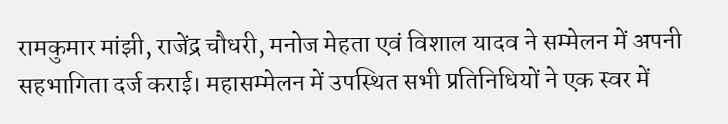रामकुमार मांझी, राजेंद्र चौधरी, मनोज मेहता एवं विशाल यादव ने सम्मेलन में अपनी सहभागिता दर्ज कराई। महासम्मेलन में उपस्थित सभी प्रतिनिधियों ने एक स्वर में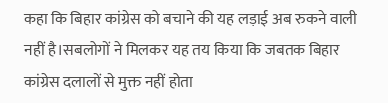कहा कि बिहार कांग्रेस को बचाने की यह लड़ाई अब रुकने वाली नहीं है।सबलोगों ने मिलकर यह तय किया कि जबतक बिहार कांग्रेस दलालों से मुक्त नहीं होता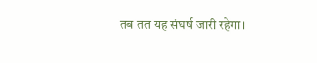तब तत यह संघर्ष जारी रहेगा।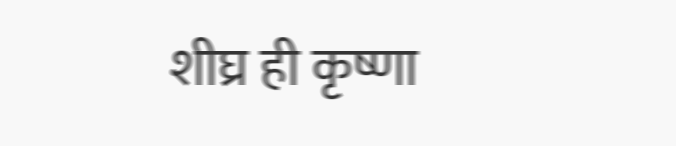शीघ्र ही कृष्णा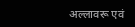अल्लावरू एवं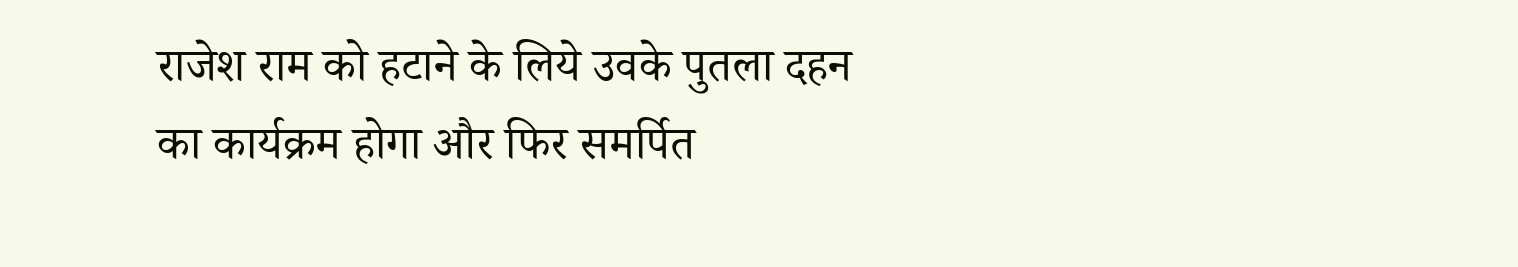राजेश राम को हटाने के लिये उवके पुतला दहन का कार्यक्रम होगा और फिर समर्पित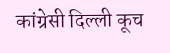कांग्रेसी दिल्ली कूच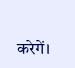करेगें।